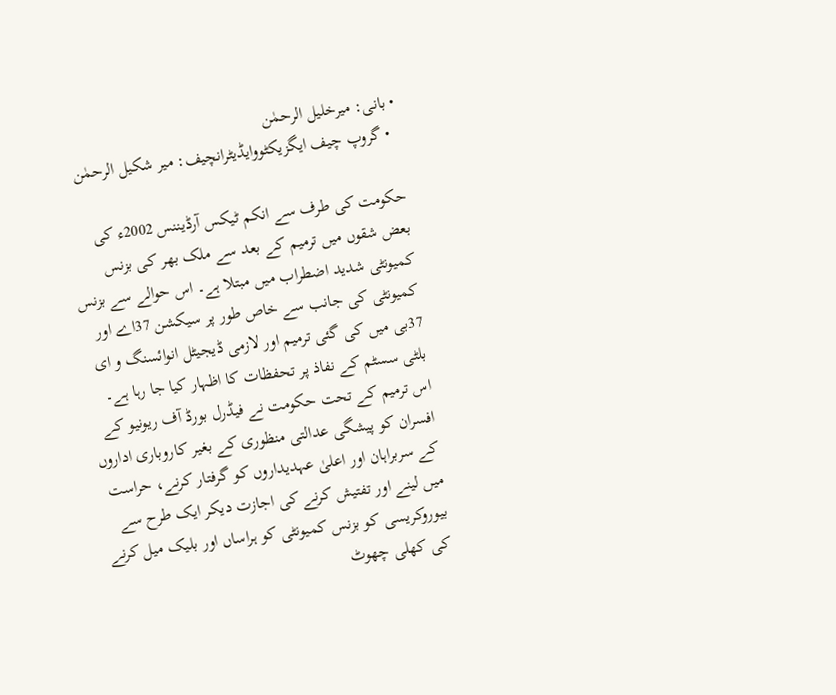• بانی: میرخلیل الرحمٰن
  • گروپ چیف ایگزیکٹووایڈیٹرانچیف: میر شکیل الرحمٰن

حکومت کی طرف سے انکم ٹیکس آرڈیننس 2002ء کی بعض شقوں میں ترمیم کے بعد سے ملک بھر کی بزنس کمیونٹی شدید اضطراب میں مبتلا ہے۔ اس حوالے سے بزنس کمیونٹی کی جانب سے خاص طور پر سیکشن 37اے اور 37بی میں کی گئی ترمیم اور لازمی ڈیجیٹل انوائسنگ و ای بلٹی سسٹم کے نفاذ پر تحفظات کا اظہار کیا جا رہا ہے۔ اس ترمیم کے تحت حکومت نے فیڈرل بورڈ آف ریونیو کے افسران کو پیشگی عدالتی منظوری کے بغیر کاروباری اداروں کے سربراہان اور اعلیٰ عہدیداروں کو گرفتار کرنے، حراست میں لینے اور تفتیش کرنے کی اجازت دیکر ایک طرح سے بیوروکریسی کو بزنس کمیونٹی کو ہراساں اور بلیک میل کرنے کی کھلی چھوٹ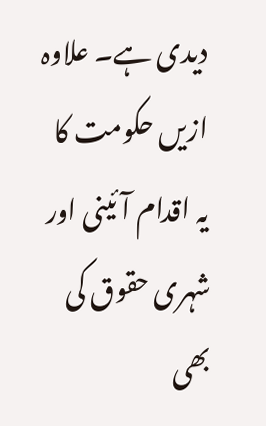دیدی ہے۔ علاوہ ازیں حکومت کا یہ اقدام آئینی اور شہری حقوق کی بھی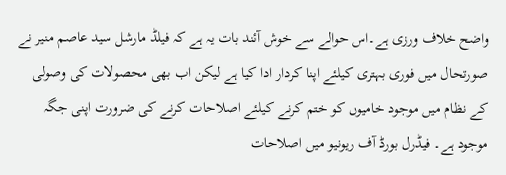واضح خلاف ورزی ہے۔اس حوالے سے خوش آئند بات یہ ہے کہ فیلڈ مارشل سید عاصم منیر نے صورتحال میں فوری بہتری کیلئے اپنا کردار ادا کیا ہے لیکن اب بھی محصولات کی وصولی کے نظام میں موجود خامیوں کو ختم کرنے کیلئے اصلاحات کرنے کی ضرورت اپنی جگہ موجود ہے۔ فیڈرل بورڈ آف ریونیو میں اصلاحات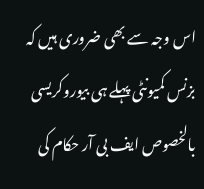اس وجہ سے بھی ضروری ہیں کہ بزنس کمیونٹی پہلے ہی بیوروکریسی بالخصوص ایف بی آر حکام کی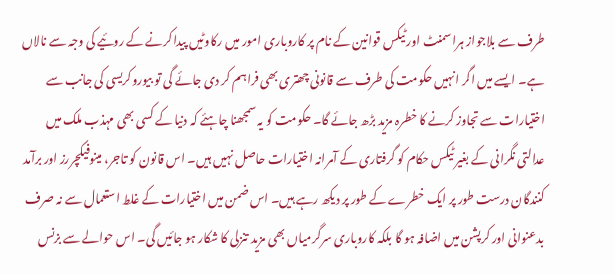طرف سے بلاجواز ہراسمنٹ اور ٹیکس قوانین کے نام پر کاروباری امور میں رکاوٹیں پیدا کرنے کے روئیے کی وجہ سے نالاں ہے۔ ایسے میں اگر انہیں حکومت کی طرف سے قانونی چھتری بھی فراہم کر دی جائے گی تو بیوروکریسی کی جانب سے اختیارات سے تجاوز کرنے کا خطرہ مزید بڑھ جائے گا۔ حکومت کو یہ سمجھنا چاہئے کہ دنیا کے کسی بھی مہذب ملک میں عدالتی نگرانی کے بغیر ٹیکس حکام کو گرفتاری کے آمرانہ اختیارات حاصل نہیں ہیں۔ اس قانون کو تاجر، مینوفیکچررز اور برآمد کنندگان درست طور پر ایک خطرے کے طور پر دیکھ رہے ہیں۔ اس ضمن میں اختیارات کے غلط استعمال سے نہ صرف بدعنوانی اور کرپشن میں اضافہ ہو گا بلکہ کاروباری سرگرمیاں بھی مزید تنزلی کا شکار ہو جائیں گی۔ اس حوالے سے بزنس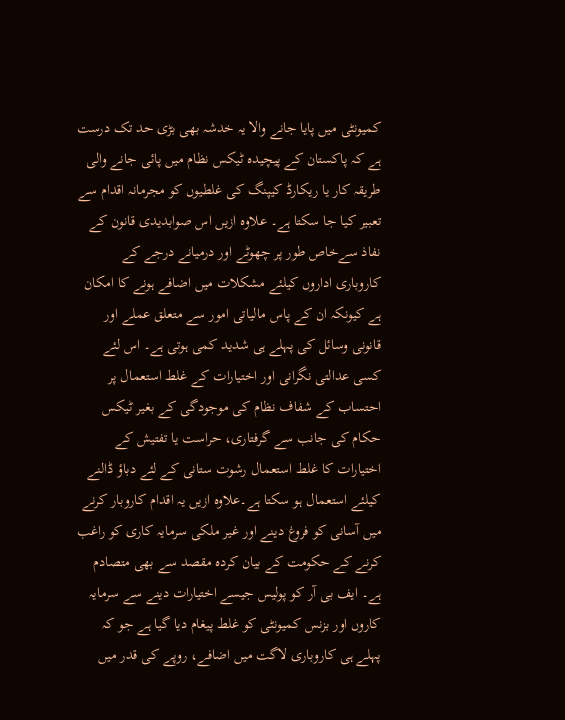کمیونٹی میں پایا جانے والا یہ خدشہ بھی بڑی حد تک درست ہے کہ پاکستان کے پیچیدہ ٹیکس نظام میں پائی جانے والی طریقہ کار یا ریکارڈ کیپنگ کی غلطیوں کو مجرمانہ اقدام سے تعبیر کیا جا سکتا ہے۔ علاوہ ازیں اس صوابدیدی قانون کے نفاذ سےخاص طور پر چھوٹے اور درمیانے درجے کے کاروباری اداروں کیلئے مشکلات میں اضافے ہونے کا امکان ہے کیونکہ ان کے پاس مالیاتی امور سے متعلق عملے اور قانونی وسائل کی پہلے ہی شدید کمی ہوتی ہے۔ اس لئے کسی عدالتی نگرانی اور اختیارات کے غلط استعمال پر احتساب کے شفاف نظام کی موجودگی کے بغیر ٹیکس حکام کی جانب سے گرفتاری، حراست یا تفتیش کے اختیارات کا غلط استعمال رشوت ستانی کے لئے دباؤ ڈالنے کیلئے استعمال ہو سکتا ہے۔علاوہ ازیں یہ اقدام کاروبار کرنے میں آسانی کو فروغ دینے اور غیر ملکی سرمایہ کاری کو راغب کرنے کے حکومت کے بیان کردہ مقصد سے بھی متصادم ہے۔ ایف بی آر کو پولیس جیسے اختیارات دینے سے سرمایہ کاروں اور بزنس کمیونٹی کو غلط پیغام دیا گیا ہے جو کہ پہلے ہی کاروباری لاگت میں اضافے، روپے کی قدر میں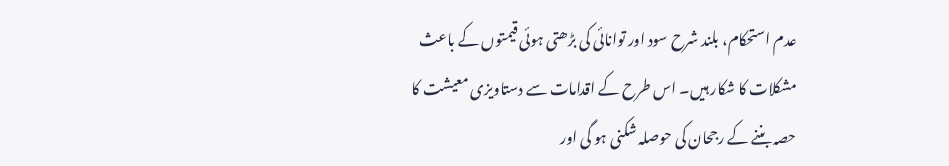عدم استحکام، بلند شرح سود اور توانائی کی بڑھتی ہوئی قیمتوں کے باعث مشکلات کا شکار ہیں۔ اس طرح کے اقدامات سے دستاویزی معیشت کا حصہ بننے کے رجحان کی حوصلہ شکنی ہو گی اور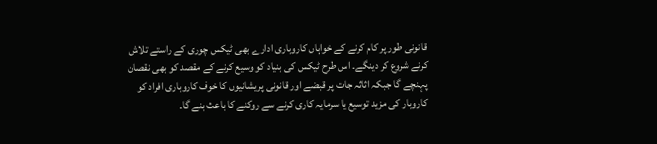قانونی طور پر کام کرنے کے خواہاں کاروباری ادارے بھی ٹیکس چوری کے راستے تلاش کرنے شروع کر دینگے۔ اس طرح ٹیکس کی بنیاد کو وسیع کرنے کے مقصد کو بھی نقصان پہنچے گا جبکہ اثاثہ جات پر قبضے اور قانونی پریشانیوں کا خوف کاروباری افراد کو کاروبار کی مزید توسیع یا سرمایہ کاری کرنے سے روکنے کا باعث بنے گا۔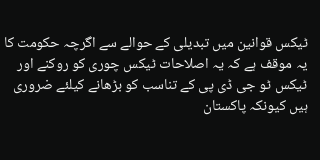ٹیکس قوانین میں تبدیلی کے حوالے سے اگرچہ حکومت کا یہ موقف ہے کہ یہ اصلاحات ٹیکس چوری کو روکنے اور ٹیکس ٹو جی ڈی پی کے تناسب کو بڑھانے کیلئے ضروری ہیں کیونکہ پاکستان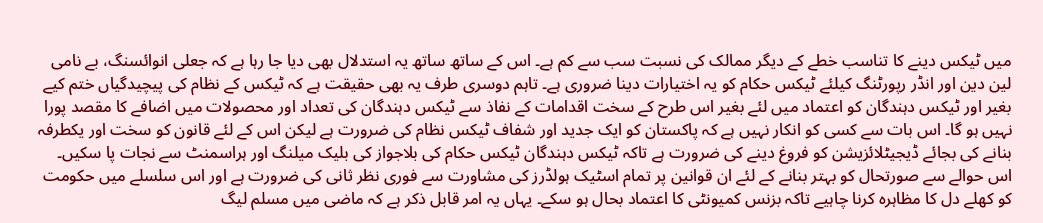میں ٹیکس دینے کا تناسب خطے کے دیگر ممالک کی نسبت سب سے کم ہے۔ اس کے ساتھ ساتھ یہ استدلال بھی دیا جا رہا ہے کہ جعلی انوائسنگ، بے نامی لین دین اور انڈر رپورٹنگ کیلئے ٹیکس حکام کو یہ اختیارات دینا ضروری ہے۔ تاہم دوسری طرف یہ بھی حقیقت ہے کہ ٹیکس کے نظام کی پیچیدگیاں ختم کیے بغیر اور ٹیکس دہندگان کو اعتماد میں لئے بغیر اس طرح کے سخت اقدامات کے نفاذ سے ٹیکس دہندگان کی تعداد اور محصولات میں اضافے کا مقصد پورا نہیں ہو گا۔ اس بات سے کسی کو انکار نہیں ہے کہ پاکستان کو ایک جدید اور شفاف ٹیکس نظام کی ضرورت ہے لیکن اس کے لئے قانون کو سخت اور یکطرفہ بنانے کی بجائے ڈیجیٹلائزیشن کو فروغ دینے کی ضرورت ہے تاکہ ٹیکس دہندگان ٹیکس حکام کی بلاجواز کی بلیک میلنگ اور ہراسمنٹ سے نجات پا سکیں۔ اس حوالے سے صورتحال کو بہتر بنانے کے لئے ان قوانین پر تمام اسٹیک ہولڈرز کی مشاورت سے فوری نظر ثانی کی ضرورت ہے اور اس سلسلے میں حکومت کو کھلے دل کا مظاہرہ کرنا چاہیے تاکہ بزنس کمیونٹی کا اعتماد بحال ہو سکے۔ یہاں یہ امر قابل ذکر ہے کہ ماضی میں مسلم لیگ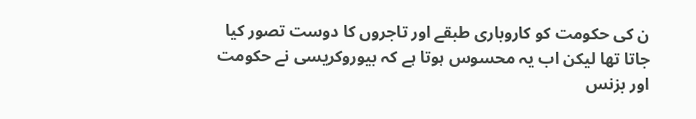ن کی حکومت کو کاروباری طبقے اور تاجروں کا دوست تصور کیا جاتا تھا لیکن اب یہ محسوس ہوتا ہے کہ بیوروکریسی نے حکومت اور بزنس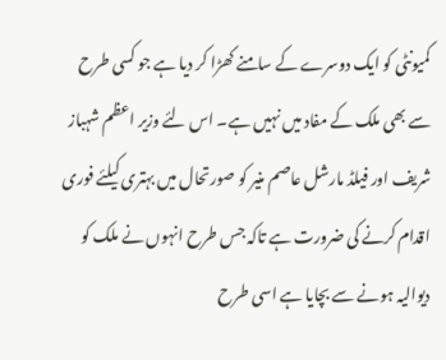کمیونٹی کو ایک دوسرے کے سامنے کھڑا کر دیا ہے جو کسی طرح سے بھی ملک کے مفاد میں نہیں ہے۔ اس لئے وزیر اعظم شہباز شریف اور فیلڈ مارشل عاصم منیر کو صورتحال میں بہتری کیلئے فوری اقدام کرنے کی ضرورت ہے تاکہ جس طرح انہوں نے ملک کو دیوالیہ ہونے سے بچایا ہے اسی طرح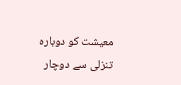معیشت کو دوبارہ تنزلی سے دوچار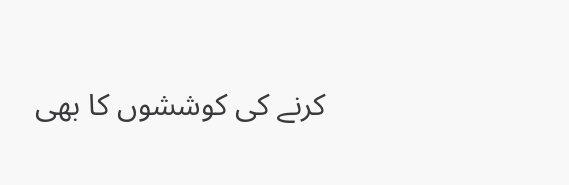کرنے کی کوششوں کا بھی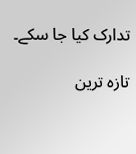تدارک کیا جا سکے۔

تازہ ترین